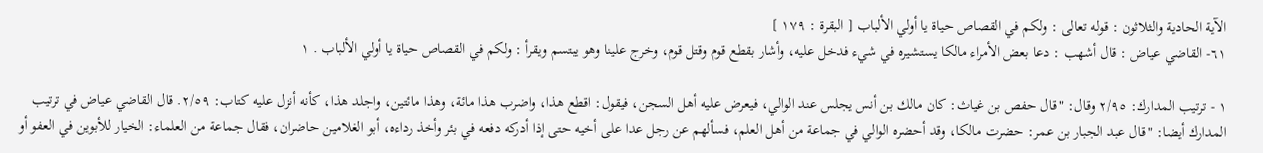الآية الحادية والثلاثون : قوله تعالى : ولكم في القصاص حياة يا أولي الألباب [ البقرة : ١٧٩ ]
٦١- القاضي عياض : قال أشهب : دعا بعض الأمراء مالكا يستشيره في شيء فدخل عليه، وأشار بقطع قوم وقتل قوم، وخرج علينا وهو يبتسم ويقرأ : ولكم في القصاص حياة يا أولي الألباب . ١

١ - ترتيب المدارك: ٢/٩٥ وقال: "قال حفص بن غياث: كان مالك بن أنس يجلس عند الوالي، فيعرض عليه أهل السجن، فيقول: اقطع هذا، واضرب هذا مائة، وهذا مائتين، واجلد هذا، كأنه أنزل عليه كتاب: ٢/٥٩. قال القاضي عياض في ترتيب المدارك أيضا: "قال عبد الجبار بن عمر: حضرت مالكا، وقد أحضره الوالي في جماعة من أهل العلم، فسألهم عن رجل عدا على أخيه حتى إذا أدركه دفعه في بئر وأخذ رداءه، أبو الغلامين حاضران، فقال جماعة من العلماء: الخيار للأبوين في العفو أو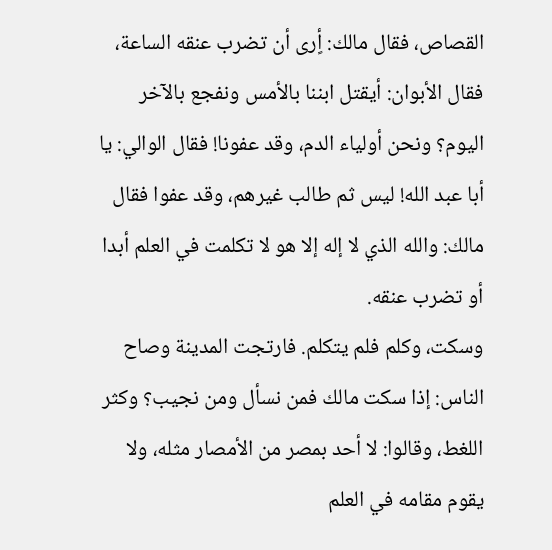القصاص، فقال مالك: أٍرى أن تضرب عنقه الساعة، فقال الأبوان: أيقتل ابننا بالأمس ونفجع بالآخر اليوم؟ ونحن أولياء الدم، وقد عفونا! فقال الوالي: يا أبا عبد الله! ليس ثم طالب غيرهم، وقد عفوا فقال مالك: والله الذي لا إله إلا هو لا تكلمت في العلم أبدا أو تضرب عنقه.
وسكت، وكلم فلم يتكلم. فارتجت المدينة وصاح الناس: إذا سكت مالك فمن نسأل ومن نجيب؟ وكثر اللغط، وقالوا: لا أحد بمصر من الأمصار مثله، ولا يقوم مقامه في العلم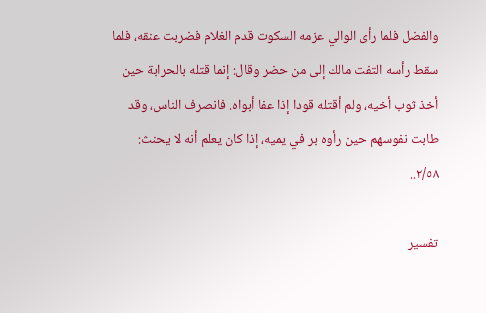والفضل فلما رأى الوالي عزمه السكوت قدم الغلام فضربت عنقه، فلما سقط رأسه التفت مالك إلى من حضر وقال: إنما قتله بالحرابة حين أخذ ثوب أخيه، ولم أقتله قودا إذا عفا أبواه. فانصرف الناس، وقد طابت نفوسهم حين رأوه بر في يميه، إذا كان يعلم أنه لا يحنث: ٢/٥٨..

تفسير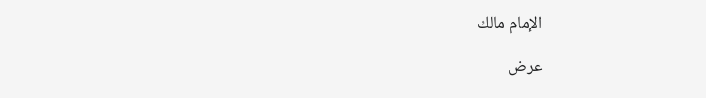الإمام مالك

عرض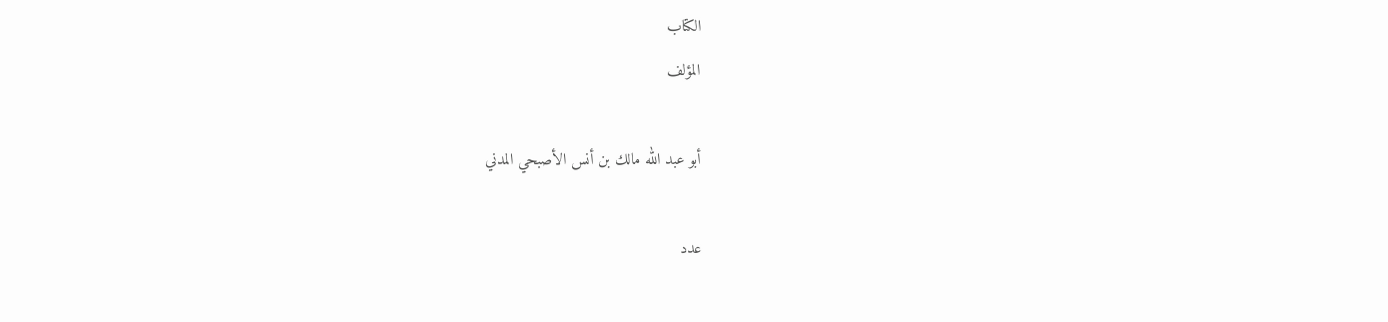الكتاب
المؤلف

أبو عبد الله مالك بن أنس الأصبحي المدني

عدد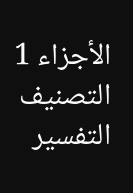الأجزاء 1
التصنيف التفسير